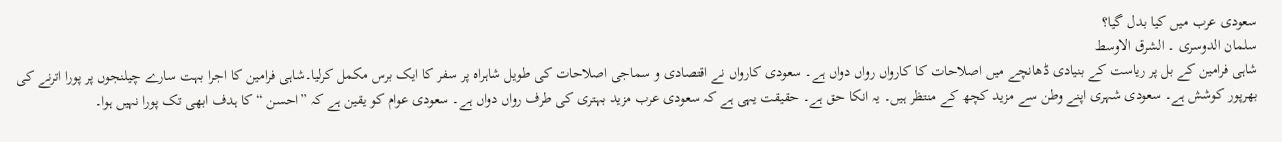سعودی عرب میں کیا بدل گیا؟
سلمان الدوسری ۔ الشرق الاوسط
شاہی فرامین کے بل پر ریاست کے بنیادی ڈھانچے میں اصلاحات کا کارواں رواں دواں ہے۔ سعودی کارواں نے اقتصادی و سماجی اصلاحات کی طویل شاہراہ پر سفر کا ایک برس مکمل کرلیا۔شاہی فرامین کا اجرا بہت سارے چیلنجوں پر پورا اترنے کی بھرپور کوشش ہے۔ سعودی شہری اپنے وطن سے مزید کچھ کے منتظر ہیں۔ یہ انکا حق ہے۔ حقیقت یہی ہے کہ سعودی عرب مزید بہتری کی طرف رواں دواں ہے۔ سعودی عوام کو یقین ہے کہ ”احسن “ کا ہدف ابھی تک پورا نہیں ہوا۔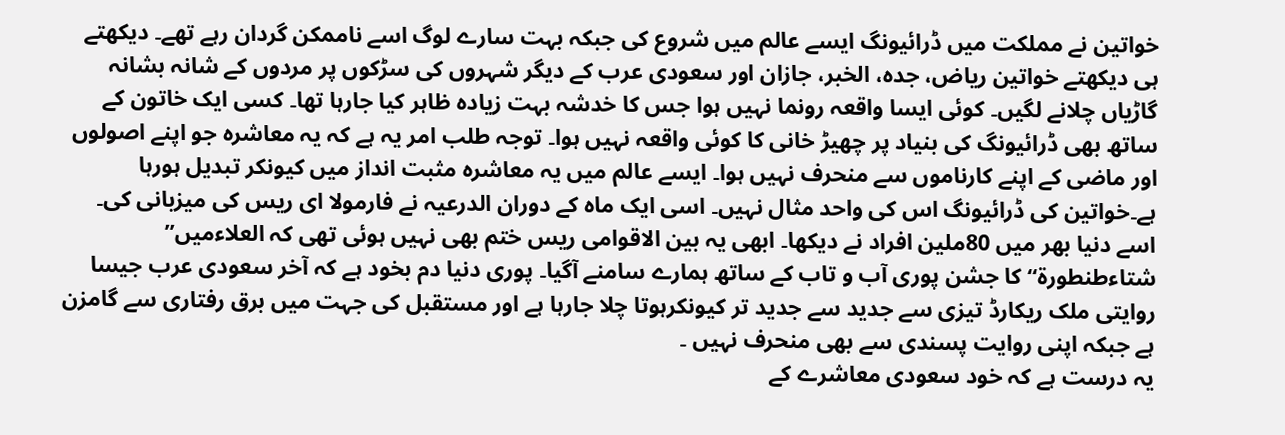خواتین نے مملکت میں ڈرائیونگ ایسے عالم میں شروع کی جبکہ بہت سارے لوگ اسے ناممکن گردان رہے تھے۔ دیکھتے ہی دیکھتے خواتین ریاض، جدہ، الخبر، جازان اور سعودی عرب کے دیگر شہروں کی سڑکوں پر مردوں کے شانہ بشانہ گاڑیاں چلانے لگیں۔ کوئی ایسا واقعہ رونما نہیں ہوا جس کا خدشہ بہت زیادہ ظاہر کیا جارہا تھا۔ کسی ایک خاتون کے ساتھ بھی ڈرائیونگ کی بنیاد پر چھیڑ خانی کا کوئی واقعہ نہیں ہوا۔ توجہ طلب امر یہ ہے کہ یہ معاشرہ جو اپنے اصولوں اور ماضی کے اپنے کارناموں سے منحرف نہیں ہوا۔ ایسے عالم میں یہ معاشرہ مثبت انداز میں کیونکر تبدیل ہورہا ہے۔خواتین کی ڈرائیونگ اس کی واحد مثال نہیں۔ اسی ایک ماہ کے دوران الدرعیہ نے فارمولا ای ریس کی میزبانی کی۔ اسے دنیا بھر میں 80ملین افراد نے دیکھا۔ ابھی یہ بین الاقوامی ریس ختم بھی نہیں ہوئی تھی کہ العلاءمیں” شتاءطنطورة“ کا جشن پوری آب و تاب کے ساتھ ہمارے سامنے آگیا۔ پوری دنیا دم بخود ہے کہ آخر سعودی عرب جیسا روایتی ملک ریکارڈ تیزی سے جدید سے جدید تر کیونکرہوتا چلا جارہا ہے اور مستقبل کی جہت میں برق رفتاری سے گامزن ہے جبکہ اپنی روایت پسندی سے بھی منحرف نہیں ۔
یہ درست ہے کہ خود سعودی معاشرے کے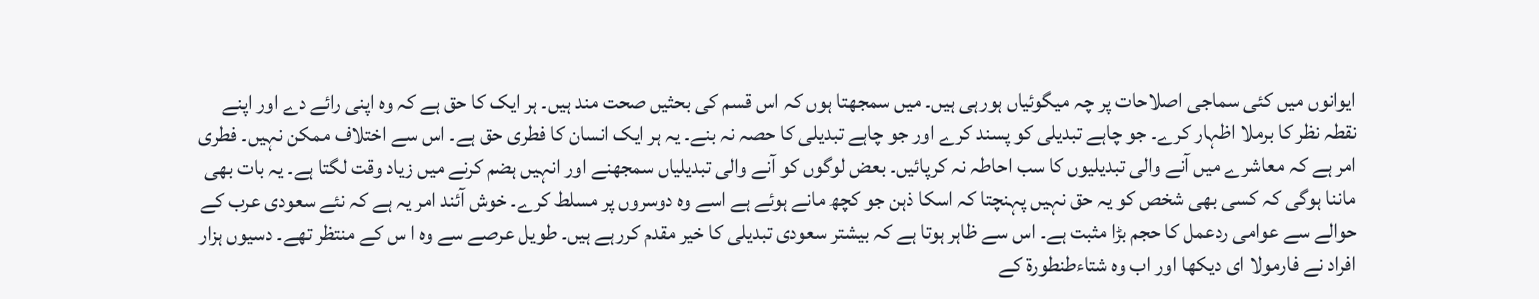ایوانوں میں کئی سماجی اصلاحات پر چہ میگوئیاں ہورہی ہیں۔ میں سمجھتا ہوں کہ اس قسم کی بحثیں صحت مند ہیں۔ ہر ایک کا حق ہے کہ وہ اپنی رائے دے اور اپنے نقطہ نظر کا برملا اظہار کرے۔ جو چاہے تبدیلی کو پسند کرے اور جو چاہے تبدیلی کا حصہ نہ بنے۔ یہ ہر ایک انسان کا فطری حق ہے۔ اس سے اختلاف ممکن نہیں۔ فطری امر ہے کہ معاشرے میں آنے والی تبدیلیوں کا سب احاطہ نہ کرپائیں۔ بعض لوگوں کو آنے والی تبدیلیاں سمجھنے اور انہیں ہضم کرنے میں زیاد وقت لگتا ہے۔ یہ بات بھی ماننا ہوگی کہ کسی بھی شخص کو یہ حق نہیں پہنچتا کہ اسکا ذہن جو کچھ مانے ہوئے ہے اسے وہ دوسروں پر مسلط کرے۔ خوش آئند امر یہ ہے کہ نئے سعودی عرب کے حوالے سے عوامی ردعمل کا حجم بڑا مثبت ہے۔ اس سے ظاہر ہوتا ہے کہ بیشتر سعودی تبدیلی کا خیر مقدم کررہے ہیں۔ طویل عرصے سے وہ ا س کے منتظر تھے۔ دسیوں ہزار افراد نے فارمولا ای دیکھا اور اب وہ شتاءطنطورة کے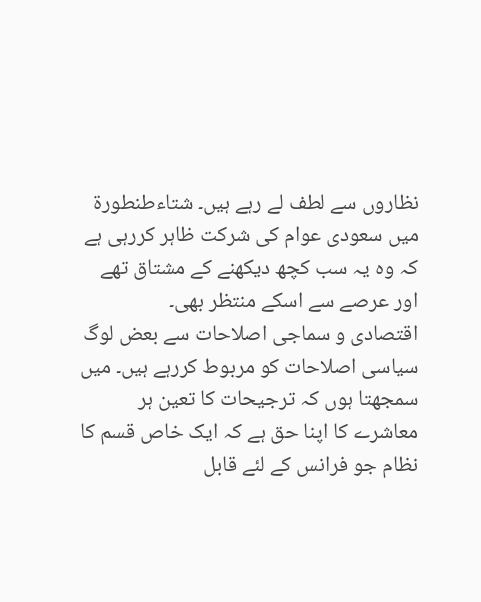نظاروں سے لطف لے رہے ہیں۔ شتاءطنطورة میں سعودی عوام کی شرکت ظاہر کررہی ہے کہ وہ یہ سب کچھ دیکھنے کے مشتاق تھے اور عرصے سے اسکے منتظر بھی۔
اقتصادی و سماجی اصلاحات سے بعض لوگ سیاسی اصلاحات کو مربوط کررہے ہیں۔ میں سمجھتا ہوں کہ ترجیحات کا تعین ہر معاشرے کا اپنا حق ہے کہ ایک خاص قسم کا نظام جو فرانس کے لئے قابل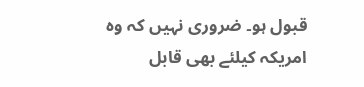قبول ہو۔ ضروری نہیں کہ وہ امریکہ کیلئے بھی قابل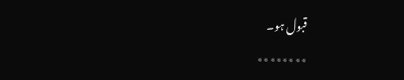قبول ہو۔
٭٭٭٭٭٭٭٭